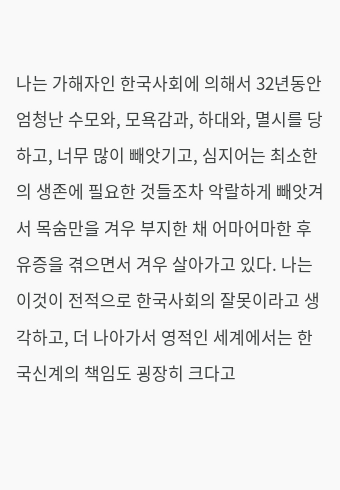나는 가해자인 한국사회에 의해서 32년동안 엄청난 수모와, 모욕감과, 하대와, 멸시를 당하고, 너무 많이 빼앗기고, 심지어는 최소한의 생존에 필요한 것들조차 악랄하게 빼앗겨서 목숨만을 겨우 부지한 채 어마어마한 후유증을 겪으면서 겨우 살아가고 있다. 나는 이것이 전적으로 한국사회의 잘못이라고 생각하고, 더 나아가서 영적인 세계에서는 한국신계의 책임도 굉장히 크다고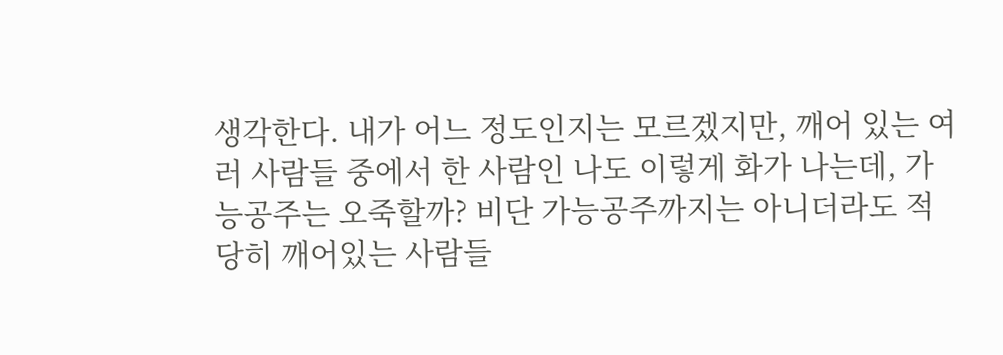생각한다. 내가 어느 정도인지는 모르겠지만, 깨어 있는 여러 사람들 중에서 한 사람인 나도 이렇게 화가 나는데, 가능공주는 오죽할까? 비단 가능공주까지는 아니더라도 적당히 깨어있는 사람들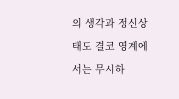의 생각과 정신상태도 결코 영계에서는 무시하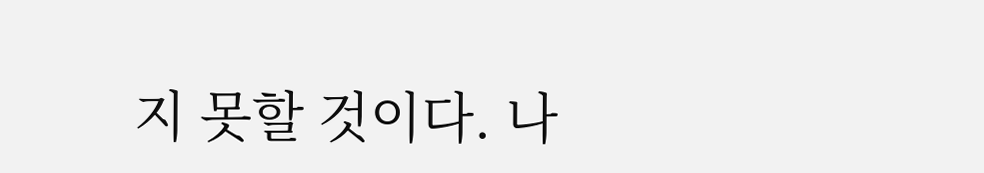지 못할 것이다. 나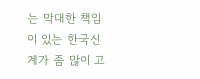는 막대한 책임이 있는 한국신계가 좀 많이 고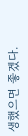생했으면 좋겠다.